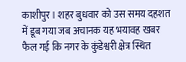काशीपुर। शहर बुधवार को उस समय दहशत में डूब गया जब अचानक यह भयावह खबर फैल गई कि नगर के कुंडेश्वरी क्षेत्र स्थित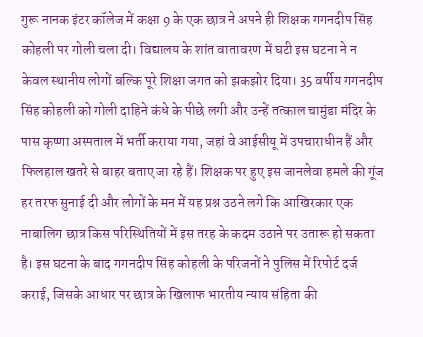गुरू नानक इंटर कॉलेज में कक्षा 9 के एक छात्र ने अपने ही शिक्षक गगनदीप सिंह कोहली पर गोली चला दी। विद्यालय के शांत वातावरण में घटी इस घटना ने न केवल स्थानीय लोगों बल्कि पूरे शिक्षा जगत को झकझोर दिया। 35 वर्षीय गगनदीप सिंह कोहली को गोली दाहिने कंधे के पीछे लगी और उन्हें तत्काल चामुंडा मंदिर के पास कृष्णा अस्पताल में भर्ती कराया गया, जहां वे आईसीयू में उपचाराधीन हैं और फिलहाल खतरे से बाहर बताए जा रहे हैं। शिक्षक पर हुए इस जानलेवा हमले की गूंज हर तरफ सुनाई दी और लोगों के मन में यह प्रश्न उठने लगे कि आखिरकार एक नाबालिग छात्र किस परिस्थितियों में इस तरह के कदम उठाने पर उतारू हो सकता है। इस घटना के बाद गगनदीप सिंह कोहली के परिजनों ने पुलिस में रिपोर्ट दर्ज कराई, जिसके आधार पर छात्र के खिलाफ भारतीय न्याय संहिता की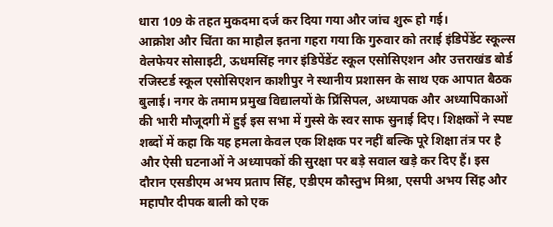धारा 109 के तहत मुकदमा दर्ज कर दिया गया और जांच शुरू हो गई।
आक्रोश और चिंता का माहौल इतना गहरा गया कि गुरुवार को तराई इंडिपेंडेंट स्कूल्स वेलफेयर सोसाइटी, ऊधमसिंह नगर इंडिपेंडेंट स्कूल एसोसिएशन और उत्तराखंड बोर्ड रजिस्टर्ड स्कूल एसोसिएशन काशीपुर ने स्थानीय प्रशासन के साथ एक आपात बैठक बुलाई। नगर के तमाम प्रमुख विद्यालयों के प्रिंसिपल, अध्यापक और अध्यापिकाओं की भारी मौजूदगी में हुई इस सभा में गुस्से के स्वर साफ सुनाई दिए। शिक्षकों ने स्पष्ट शब्दों में कहा कि यह हमला केवल एक शिक्षक पर नहीं बल्कि पूरे शिक्षा तंत्र पर है और ऐसी घटनाओं ने अध्यापकों की सुरक्षा पर बड़े सवाल खड़े कर दिए हैं। इस दौरान एसडीएम अभय प्रताप सिंह, एडीएम कौस्तुभ मिश्रा, एसपी अभय सिंह और महापौर दीपक बाली को एक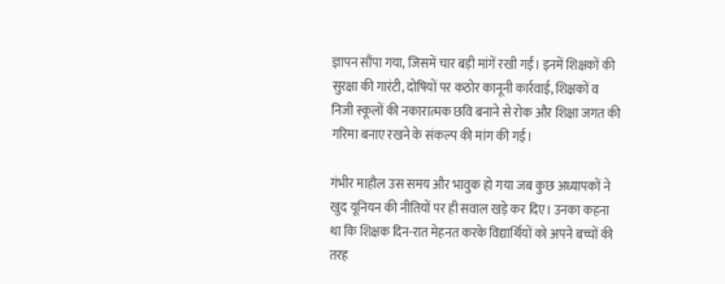ज्ञापन सौंपा गया, जिसमें चार बड़ी मांगें रखी गईं। इनमें शिक्षकों की सुरक्षा की गारंटी, दोषियों पर कठोर कानूनी कार्रवाई, शिक्षकों व निजी स्कूलों की नकारात्मक छवि बनाने से रोक और शिक्षा जगत की गरिमा बनाए रखने के संकल्प की मांग की गई।

गंभीर माहौल उस समय और भावुक हो गया जब कुछ अध्यापकों ने खुद यूनियन की नीतियों पर ही सवाल खड़े कर दिए। उनका कहना था कि शिक्षक दिन-रात मेहनत करके विद्यार्थियों को अपने बच्चों की तरह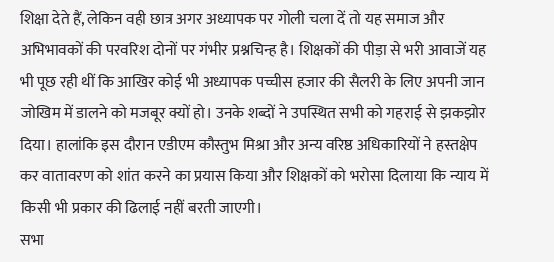शिक्षा देते हैं, लेकिन वही छात्र अगर अध्यापक पर गोली चला दें तो यह समाज और अभिभावकों की परवरिश दोनों पर गंभीर प्रश्नचिन्ह है। शिक्षकों की पीड़ा से भरी आवाजें यह भी पूछ रही थीं कि आखिर कोई भी अध्यापक पच्चीस हजार की सैलरी के लिए अपनी जान जोखिम में डालने को मजबूर क्यों हो। उनके शब्दों ने उपस्थित सभी को गहराई से झकझोर दिया। हालांकि इस दौरान एडीएम कौस्तुभ मिश्रा और अन्य वरिष्ठ अधिकारियों ने हस्तक्षेप कर वातावरण को शांत करने का प्रयास किया और शिक्षकों को भरोसा दिलाया कि न्याय में किसी भी प्रकार की ढिलाई नहीं बरती जाएगी।
सभा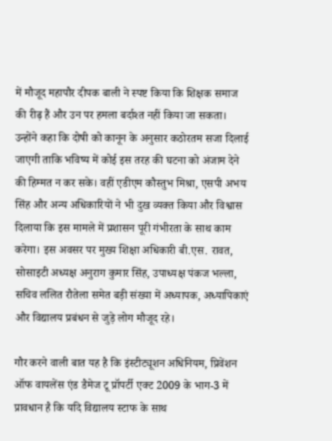में मौजूद महापौर दीपक बाली ने स्पष्ट किया कि शिक्षक समाज की रीढ़ हैं और उन पर हमला बर्दाश्त नहीं किया जा सकता। उन्होंने कहा कि दोषी को कानून के अनुसार कठोरतम सजा दिलाई जाएगी ताकि भविष्य में कोई इस तरह की घटना को अंजाम देने की हिम्मत न कर सके। वहीं एडीएम कौस्तुभ मिश्रा, एसपी अभय सिंह और अन्य अधिकारियों ने भी दुख व्यक्त किया और विश्वास दिलाया कि इस मामले में प्रशासन पूरी गंभीरता के साथ काम करेगा। इस अवसर पर मुख्य शिक्षा अधिकारी बी.एस. रावत, सोसाइटी अध्यक्ष अनुराग कुमार सिंह, उपाध्यक्ष पंकज भल्ला, सचिव ललित रौतेला समेत बड़ी संख्या में अध्यापक, अध्यापिकाएं और विद्यालय प्रबंधन से जुड़े लोग मौजूद रहे।

गौर करने वाली बात यह है कि इंस्टीट्यूशन अधिनियम, प्रिवेंशन ऑफ वायलेंस एंड डैमेज टू प्रॉपर्टी एक्ट 2009 के भाग-3 में प्रावधान है कि यदि विद्यालय स्टाफ के साथ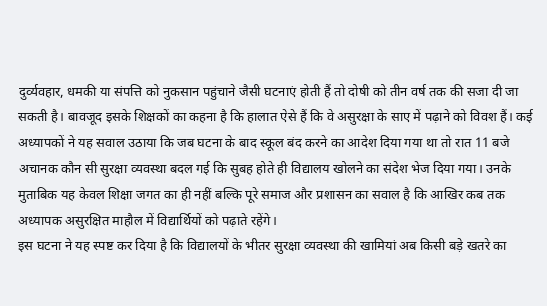दुर्व्यवहार, धमकी या संपत्ति को नुकसान पहुंचाने जैसी घटनाएं होती हैं तो दोषी को तीन वर्ष तक की सजा दी जा सकती है। बावजूद इसके शिक्षकों का कहना है कि हालात ऐसे हैं कि वे असुरक्षा के साए में पढ़ाने को विवश हैं। कई अध्यापकों ने यह सवाल उठाया कि जब घटना के बाद स्कूल बंद करने का आदेश दिया गया था तो रात 11 बजे अचानक कौन सी सुरक्षा व्यवस्था बदल गई कि सुबह होते ही विद्यालय खोलने का संदेश भेज दिया गया। उनके मुताबिक यह केवल शिक्षा जगत का ही नहीं बल्कि पूरे समाज और प्रशासन का सवाल है कि आखिर कब तक अध्यापक असुरक्षित माहौल में विद्यार्थियों को पढ़ाते रहेंगे।
इस घटना ने यह स्पष्ट कर दिया है कि विद्यालयों के भीतर सुरक्षा व्यवस्था की खामियां अब किसी बड़े खतरे का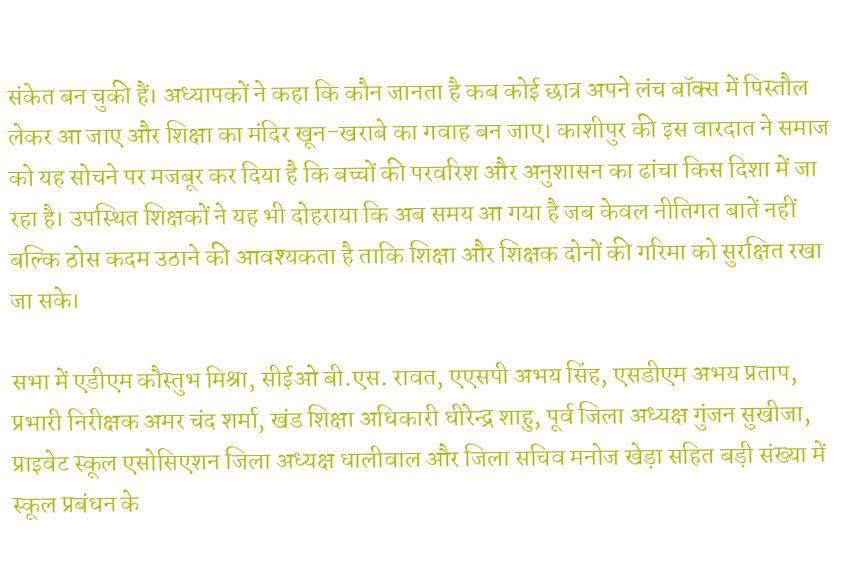संकेत बन चुकी हैं। अध्यापकों ने कहा कि कौन जानता है कब कोई छात्र अपने लंच बॉक्स में पिस्तौल लेकर आ जाए और शिक्षा का मंदिर खून-खराबे का गवाह बन जाए। काशीपुर की इस वारदात ने समाज को यह सोचने पर मजबूर कर दिया है कि बच्चों की परवरिश और अनुशासन का ढांचा किस दिशा में जा रहा है। उपस्थित शिक्षकों ने यह भी दोहराया कि अब समय आ गया है जब केवल नीतिगत बातें नहीं बल्कि ठोस कदम उठाने की आवश्यकता है ताकि शिक्षा और शिक्षक दोनों की गरिमा को सुरक्षित रखा जा सके।

सभा में एडीएम कौस्तुभ मिश्रा, सीईओ बी.एस. रावत, एएसपी अभय सिंह, एसडीएम अभय प्रताप, प्रभारी निरीक्षक अमर चंद शर्मा, खंड शिक्षा अधिकारी धीरेन्द्र शाहु, पूर्व जिला अध्यक्ष गुंजन सुखीजा, प्राइवेट स्कूल एसोसिएशन जिला अध्यक्ष धालीवाल और जिला सचिव मनोज खेड़ा सहित बड़ी संख्या में स्कूल प्रबंधन के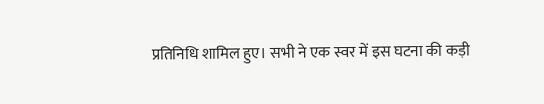प्रतिनिधि शामिल हुए। सभी ने एक स्वर में इस घटना की कड़ी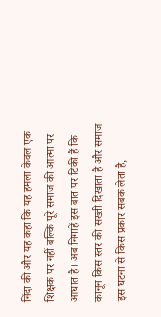निंदा की और यह कहा कि यह हमला केवल एक शिक्षक पर नहीं बल्कि पूरे समाज की आत्मा पर आघात है। अब निगाहें इस बात पर टिकी हैं कि कानून किस स्तर की सख्ती दिखाता है और समाज इस घटना से किस प्रकार सबक लेता है,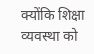क्योंकि शिक्षा व्यवस्था को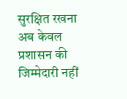सुरक्षित रखना अब केवल प्रशासन की जिम्मेदारी नहीं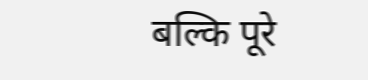बल्कि पूरे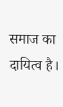समाज का दायित्व है।